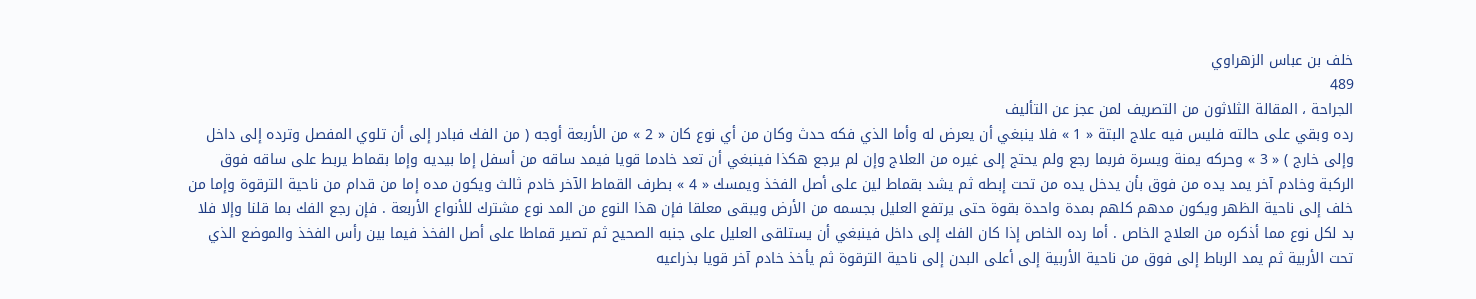خلف بن عباس الزهراوي
489
الجراحة ، المقالة الثلاثون من التصريف لمن عجز عن التأليف
رده وبقي على حالته فليس فيه علاج البتة « 1 » فلا ينبغي أن يعرض له وأما الذي فكه حدث وكان من أي نوع كان « 2 » من الأربعة أوجه ( من الفك فبادر إلى أن تلوي المفصل وترده إلى داخل وإلى خارج ) « 3 » وحركه يمنة ويسرة فربما رجع ولم يحتج إلى غيره من العلاج وإن لم يرجع هكذا فينبغي أن تعد خادما قويا فيمد ساقه من أسفل إما بيديه وإما بقماط يربط على ساقه فوق الركبة وخادم آخر يمد يده من فوق بأن يدخل يده من تحت إبطه ثم يشد بقماط لين على أصل الفخذ ويمسك « 4 » بطرف القماط الآخر خادم ثالث ويكون مده إما من قدام من ناحية الترقوة وإما من خلف إلى ناحية الظهر ويكون مدهم كلهم بمدة واحدة بقوة حتى يرتفع العليل بجسمه من الأرض ويبقى معلقا فإن هذا النوع من المد نوع مشترك للأنواع الأربعة . فإن رجع الفك بما قلنا وإلا فلا بد لكل نوع مما أذكره من العلاج الخاص . أما رده الخاص إذا كان الفك إلى داخل فينبغي أن يستلقى العليل على جنبه الصحيح ثم تصير قماطا على أصل الفخذ فيما بين رأس الفخذ والموضع الذي تحت الأربية ثم يمد الرباط إلى فوق من ناحية الأربية إلى أعلى البدن إلى ناحية الترقوة ثم يأخذ خادم آخر قويا بذراعيه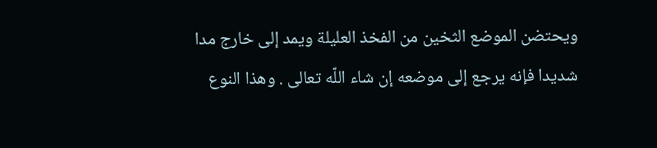ويحتضن الموضع الثخين من الفخذ العليلة ويمد إلى خارج مدا شديدا فإنه يرجع إلى موضعه إن شاء اللّه تعالى . وهذا النوع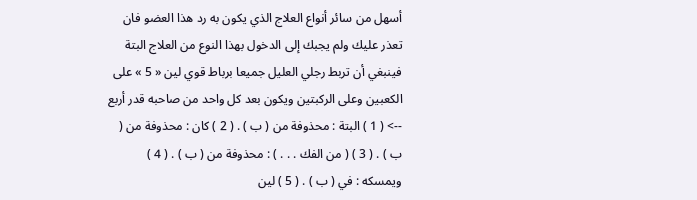أسهل من سائر أنواع العلاج الذي يكون به رد هذا العضو فان تعذر عليك ولم يجبك إلى الدخول بهذا النوع من العلاج البتة فينبغي أن تربط رجلي العليل جميعا برباط قوي لين « 5 » على الكعبين وعلى الركبتين ويكون بعد كل واحد من صاحبه قدر أربع
--> ( 1 ) البتة : محذوفة من ( ب ) . ( 2 ) كان : محذوفة من ( ب ) . ( 3 ) ( من الفك . . . ) : محذوفة من ( ب ) . ( 4 ) ويمسكه : في ( ب ) . ( 5 ) لين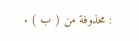: محذوفة من ( ب ) .